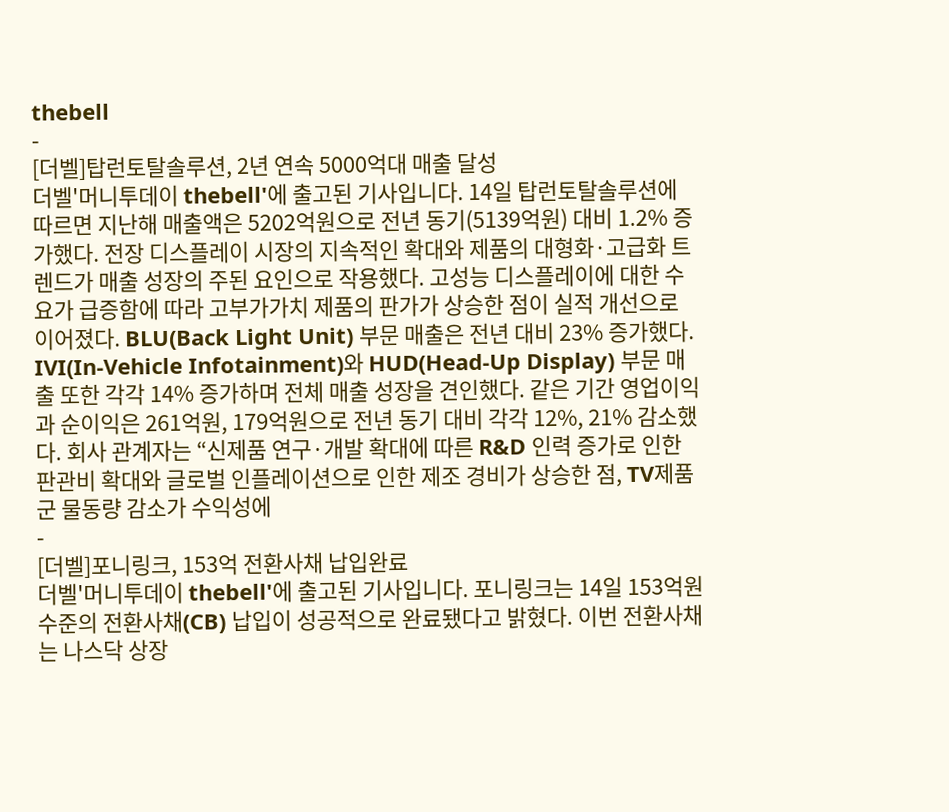thebell
-
[더벨]탑런토탈솔루션, 2년 연속 5000억대 매출 달성
더벨'머니투데이 thebell'에 출고된 기사입니다. 14일 탑런토탈솔루션에 따르면 지난해 매출액은 5202억원으로 전년 동기(5139억원) 대비 1.2% 증가했다. 전장 디스플레이 시장의 지속적인 확대와 제품의 대형화·고급화 트렌드가 매출 성장의 주된 요인으로 작용했다. 고성능 디스플레이에 대한 수요가 급증함에 따라 고부가가치 제품의 판가가 상승한 점이 실적 개선으로 이어졌다. BLU(Back Light Unit) 부문 매출은 전년 대비 23% 증가했다. IVI(In-Vehicle Infotainment)와 HUD(Head-Up Display) 부문 매출 또한 각각 14% 증가하며 전체 매출 성장을 견인했다. 같은 기간 영업이익과 순이익은 261억원, 179억원으로 전년 동기 대비 각각 12%, 21% 감소했다. 회사 관계자는 “신제품 연구·개발 확대에 따른 R&D 인력 증가로 인한 판관비 확대와 글로벌 인플레이션으로 인한 제조 경비가 상승한 점, TV제품군 물동량 감소가 수익성에
-
[더벨]포니링크, 153억 전환사채 납입완료
더벨'머니투데이 thebell'에 출고된 기사입니다. 포니링크는 14일 153억원 수준의 전환사채(CB) 납입이 성공적으로 완료됐다고 밝혔다. 이번 전환사채는 나스닥 상장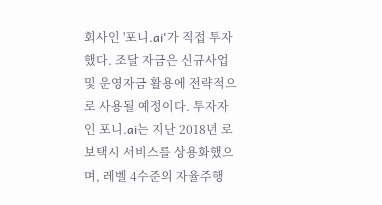회사인 '포니.ai'가 직접 투자했다. 조달 자금은 신규사업 및 운영자금 활용에 전략적으로 사용될 예정이다. 투자자인 포니.ai는 지난 2018년 로보택시 서비스를 상용화했으며, 레벨 4수준의 자율주행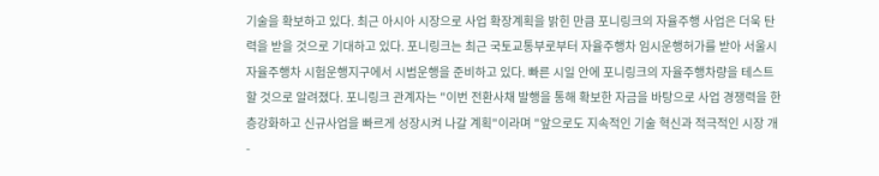기술을 확보하고 있다. 최근 아시아 시장으로 사업 확장계획을 밝힌 만큼 포니링크의 자율주행 사업은 더욱 탄력을 받을 것으로 기대하고 있다. 포니링크는 최근 국토교통부로부터 자율주행차 임시운행허가를 받아 서울시 자율주행차 시험운행지구에서 시범운행을 준비하고 있다. 빠른 시일 안에 포니링크의 자율주행차량을 테스트 할 것으로 알려졌다. 포니링크 관계자는 "이번 전환사채 발행을 통해 확보한 자금을 바탕으로 사업 경쟁력을 한층강화하고 신규사업을 빠르게 성장시켜 나갈 계획"이라며 "앞으로도 지속적인 기술 혁신과 적극적인 시장 개
-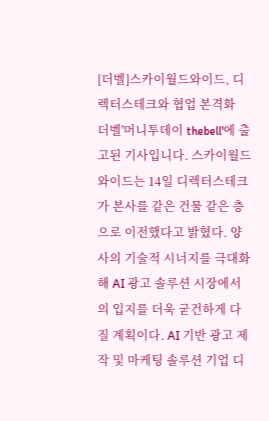[더벨]스카이월드와이드, 디렉터스테크와 협업 본격화
더벨'머니투데이 thebell'에 출고된 기사입니다. 스카이월드와이드는 14일 디렉터스테크가 본사를 같은 건물 같은 층으로 이전했다고 밝혔다. 양사의 기술적 시너지를 극대화해 AI 광고 솔루션 시장에서의 입지를 더욱 굳건하게 다질 계획이다. AI 기반 광고 제작 및 마케팅 솔루션 기업 디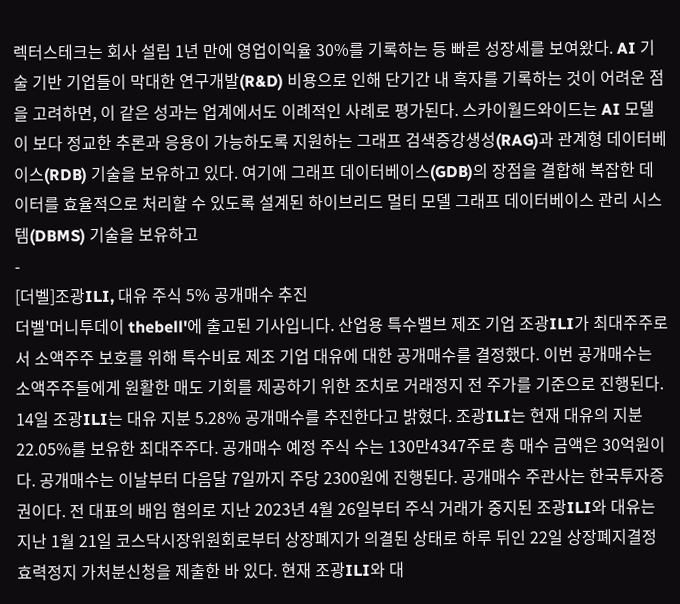렉터스테크는 회사 설립 1년 만에 영업이익율 30%를 기록하는 등 빠른 성장세를 보여왔다. AI 기술 기반 기업들이 막대한 연구개발(R&D) 비용으로 인해 단기간 내 흑자를 기록하는 것이 어려운 점을 고려하면, 이 같은 성과는 업계에서도 이례적인 사례로 평가된다. 스카이월드와이드는 AI 모델이 보다 정교한 추론과 응용이 가능하도록 지원하는 그래프 검색증강생성(RAG)과 관계형 데이터베이스(RDB) 기술을 보유하고 있다. 여기에 그래프 데이터베이스(GDB)의 장점을 결합해 복잡한 데이터를 효율적으로 처리할 수 있도록 설계된 하이브리드 멀티 모델 그래프 데이터베이스 관리 시스템(DBMS) 기술을 보유하고
-
[더벨]조광ILI, 대유 주식 5% 공개매수 추진
더벨'머니투데이 thebell'에 출고된 기사입니다. 산업용 특수밸브 제조 기업 조광ILI가 최대주주로서 소액주주 보호를 위해 특수비료 제조 기업 대유에 대한 공개매수를 결정했다. 이번 공개매수는 소액주주들에게 원활한 매도 기회를 제공하기 위한 조치로 거래정지 전 주가를 기준으로 진행된다. 14일 조광ILI는 대유 지분 5.28% 공개매수를 추진한다고 밝혔다. 조광ILI는 현재 대유의 지분 22.05%를 보유한 최대주주다. 공개매수 예정 주식 수는 130만4347주로 총 매수 금액은 30억원이다. 공개매수는 이날부터 다음달 7일까지 주당 2300원에 진행된다. 공개매수 주관사는 한국투자증권이다. 전 대표의 배임 혐의로 지난 2023년 4월 26일부터 주식 거래가 중지된 조광ILI와 대유는 지난 1월 21일 코스닥시장위원회로부터 상장폐지가 의결된 상태로 하루 뒤인 22일 상장폐지결정 효력정지 가처분신청을 제출한 바 있다. 현재 조광ILI와 대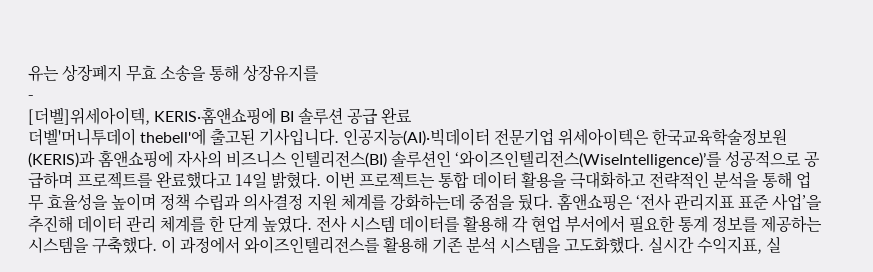유는 상장폐지 무효 소송을 통해 상장유지를
-
[더벨]위세아이텍, KERIS·홈앤쇼핑에 BI 솔루션 공급 완료
더벨'머니투데이 thebell'에 출고된 기사입니다. 인공지능(AI)·빅데이터 전문기업 위세아이텍은 한국교육학술정보원(KERIS)과 홈앤쇼핑에 자사의 비즈니스 인텔리전스(BI) 솔루션인 ‘와이즈인텔리전스(WiseIntelligence)’를 성공적으로 공급하며 프로젝트를 완료했다고 14일 밝혔다. 이번 프로젝트는 통합 데이터 활용을 극대화하고 전략적인 분석을 통해 업무 효율성을 높이며 정책 수립과 의사결정 지원 체계를 강화하는데 중점을 뒀다. 홈앤쇼핑은 ‘전사 관리지표 표준 사업’을 추진해 데이터 관리 체계를 한 단계 높였다. 전사 시스템 데이터를 활용해 각 현업 부서에서 필요한 통계 정보를 제공하는 시스템을 구축했다. 이 과정에서 와이즈인텔리전스를 활용해 기존 분석 시스템을 고도화했다. 실시간 수익지표, 실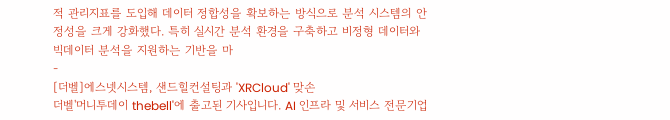적 관리지표를 도입해 데이터 정합성을 확보하는 방식으로 분석 시스템의 안정성을 크게 강화했다. 특히 실시간 분석 환경을 구축하고 비정형 데이터와 빅데이터 분석을 지원하는 기반을 마
-
[더벨]에스넷시스템, 샌드힐컨설팅과 'XRCloud' 맞손
더벨'머니투데이 thebell'에 출고된 기사입니다. AI 인프라 및 서비스 전문기업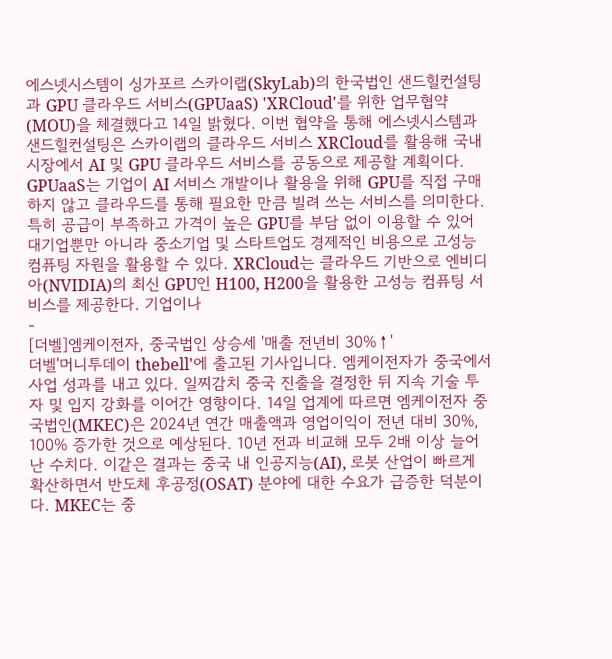에스넷시스템이 싱가포르 스카이랩(SkyLab)의 한국법인 샌드힐컨설팅과 GPU 클라우드 서비스(GPUaaS) 'XRCloud'를 위한 업무협약(MOU)을 체결했다고 14일 밝혔다. 이번 협약을 통해 에스넷시스템과 샌드힐컨설팅은 스카이랩의 클라우드 서비스 XRCloud를 활용해 국내 시장에서 AI 및 GPU 클라우드 서비스를 공동으로 제공할 계획이다. GPUaaS는 기업이 AI 서비스 개발이나 활용을 위해 GPU를 직접 구매하지 않고 클라우드를 통해 필요한 만큼 빌려 쓰는 서비스를 의미한다. 특히 공급이 부족하고 가격이 높은 GPU를 부담 없이 이용할 수 있어 대기업뿐만 아니라 중소기업 및 스타트업도 경제적인 비용으로 고성능 컴퓨팅 자원을 활용할 수 있다. XRCloud는 클라우드 기반으로 엔비디아(NVIDIA)의 최신 GPU인 H100, H200을 활용한 고성능 컴퓨팅 서비스를 제공한다. 기업이나
-
[더벨]엠케이전자, 중국법인 상승세 '매출 전년비 30%↑'
더벨'머니투데이 thebell'에 출고된 기사입니다. 엠케이전자가 중국에서 사업 성과를 내고 있다. 일찌감치 중국 진출을 결정한 뒤 지속 기술 투자 및 입지 강화를 이어간 영향이다. 14일 업계에 따르면 엠케이전자 중국법인(MKEC)은 2024년 연간 매출액과 영업이익이 전년 대비 30%, 100% 증가한 것으로 예상된다. 10년 전과 비교해 모두 2배 이상 늘어난 수치다. 이같은 결과는 중국 내 인공지능(AI), 로봇 산업이 빠르게 확산하면서 반도체 후공정(OSAT) 분야에 대한 수요가 급증한 덕분이다. MKEC는 중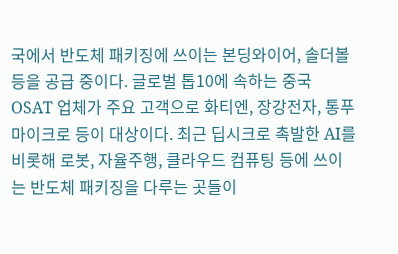국에서 반도체 패키징에 쓰이는 본딩와이어, 솔더볼 등을 공급 중이다. 글로벌 톱10에 속하는 중국 OSAT 업체가 주요 고객으로 화티엔, 장강전자, 통푸마이크로 등이 대상이다. 최근 딥시크로 촉발한 AI를 비롯해 로봇, 자율주행, 클라우드 컴퓨팅 등에 쓰이는 반도체 패키징을 다루는 곳들이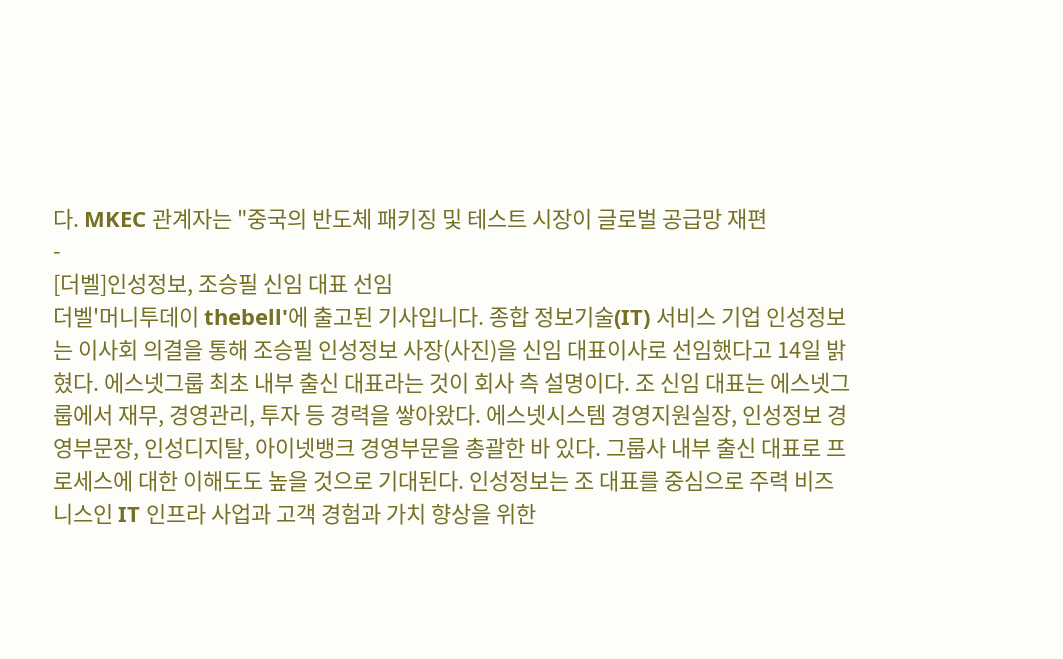다. MKEC 관계자는 "중국의 반도체 패키징 및 테스트 시장이 글로벌 공급망 재편
-
[더벨]인성정보, 조승필 신임 대표 선임
더벨'머니투데이 thebell'에 출고된 기사입니다. 종합 정보기술(IT) 서비스 기업 인성정보는 이사회 의결을 통해 조승필 인성정보 사장(사진)을 신임 대표이사로 선임했다고 14일 밝혔다. 에스넷그룹 최초 내부 출신 대표라는 것이 회사 측 설명이다. 조 신임 대표는 에스넷그룹에서 재무, 경영관리, 투자 등 경력을 쌓아왔다. 에스넷시스템 경영지원실장, 인성정보 경영부문장, 인성디지탈, 아이넷뱅크 경영부문을 총괄한 바 있다. 그룹사 내부 출신 대표로 프로세스에 대한 이해도도 높을 것으로 기대된다. 인성정보는 조 대표를 중심으로 주력 비즈니스인 IT 인프라 사업과 고객 경험과 가치 향상을 위한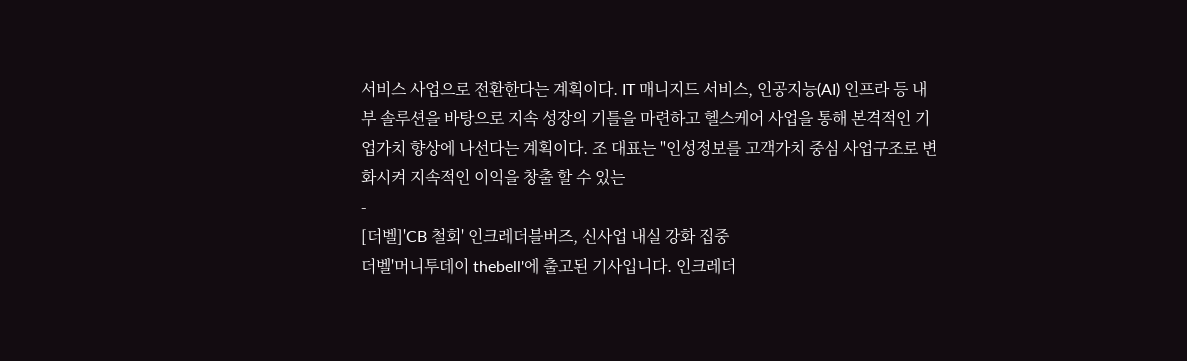서비스 사업으로 전환한다는 계획이다. IT 매니지드 서비스, 인공지능(AI) 인프라 등 내부 솔루션을 바탕으로 지속 성장의 기틀을 마련하고 헬스케어 사업을 통해 본격적인 기업가치 향상에 나선다는 계획이다. 조 대표는 "인성정보를 고객가치 중심 사업구조로 변화시켜 지속적인 이익을 창출 할 수 있는
-
[더벨]'CB 철회' 인크레더블버즈, 신사업 내실 강화 집중
더벨'머니투데이 thebell'에 출고된 기사입니다. 인크레더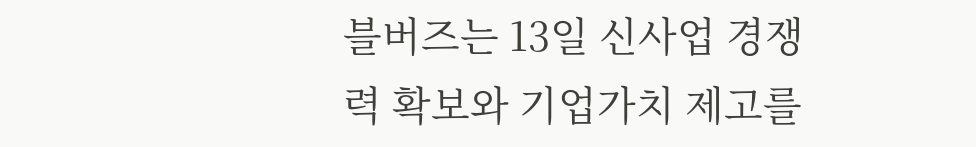블버즈는 13일 신사업 경쟁력 확보와 기업가치 제고를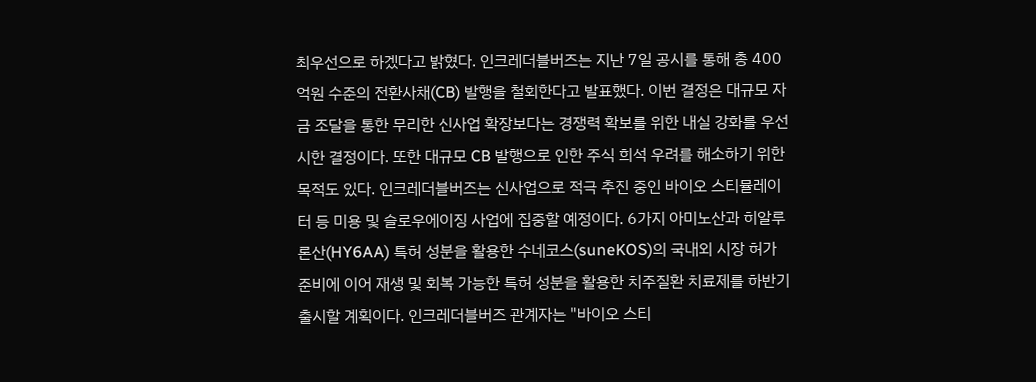최우선으로 하겠다고 밝혔다. 인크레더블버즈는 지난 7일 공시를 통해 총 400억원 수준의 전환사채(CB) 발행을 철회한다고 발표했다. 이번 결정은 대규모 자금 조달을 통한 무리한 신사업 확장보다는 경쟁력 확보를 위한 내실 강화를 우선시한 결정이다. 또한 대규모 CB 발행으로 인한 주식 희석 우려를 해소하기 위한 목적도 있다. 인크레더블버즈는 신사업으로 적극 추진 중인 바이오 스티뮬레이터 등 미용 및 슬로우에이징 사업에 집중할 예정이다. 6가지 아미노산과 히알루론산(HY6AA) 특허 성분을 활용한 수네코스(suneKOS)의 국내외 시장 허가 준비에 이어 재생 및 회복 가능한 특허 성분을 활용한 치주질환 치료제를 하반기 출시할 계획이다. 인크레더블버즈 관계자는 "바이오 스티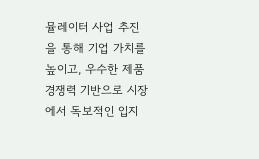뮬레이터 사업 추진을 통해 기업 가치를 높이고, 우수한 제품 경쟁력 기반으로 시장에서 독보적인 입지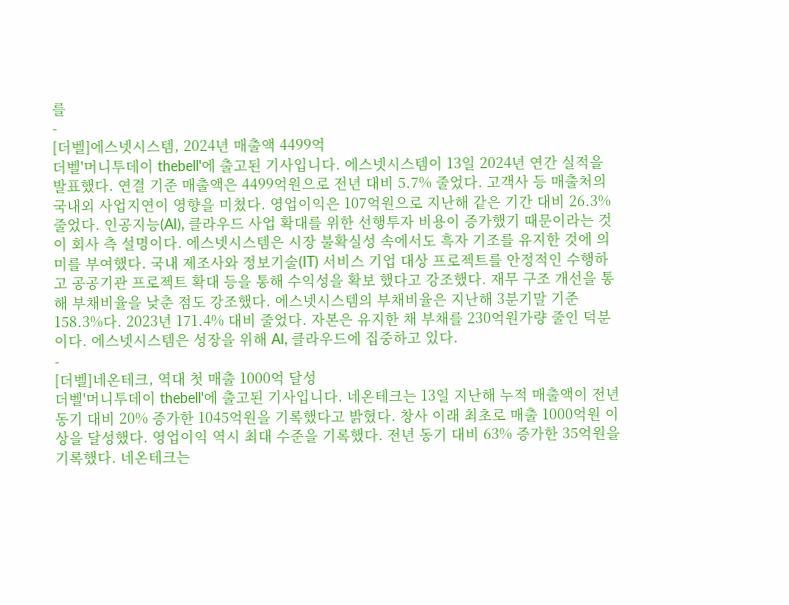를
-
[더벨]에스넷시스템, 2024년 매출액 4499억
더벨'머니투데이 thebell'에 출고된 기사입니다. 에스넷시스템이 13일 2024년 연간 실적을 발표했다. 연결 기준 매출액은 4499억원으로 전년 대비 5.7% 줄었다. 고객사 등 매출처의 국내외 사업지연이 영향을 미쳤다. 영업이익은 107억원으로 지난해 같은 기간 대비 26.3% 줄었다. 인공지능(AI), 클라우드 사업 확대를 위한 선행투자 비용이 증가했기 때문이라는 것이 회사 측 설명이다. 에스넷시스템은 시장 불확실성 속에서도 흑자 기조를 유지한 것에 의미를 부여했다. 국내 제조사와 정보기술(IT) 서비스 기업 대상 프로젝트를 안정적인 수행하고 공공기관 프로젝트 확대 등을 통해 수익성을 확보 했다고 강조했다. 재무 구조 개선을 통해 부채비율을 낮춘 점도 강조했다. 에스넷시스템의 부채비율은 지난해 3분기말 기준 158.3%다. 2023년 171.4% 대비 줄었다. 자본은 유지한 채 부채를 230억원가량 줄인 덕분이다. 에스넷시스템은 성장을 위해 AI, 클라우드에 집중하고 있다.
-
[더벨]네온테크, 역대 첫 매출 1000억 달성
더벨'머니투데이 thebell'에 출고된 기사입니다. 네온테크는 13일 지난해 누적 매출액이 전년 동기 대비 20% 증가한 1045억원을 기록했다고 밝혔다. 창사 이래 최초로 매출 1000억원 이상을 달성했다. 영업이익 역시 최대 수준을 기록했다. 전년 동기 대비 63% 증가한 35억원을 기록했다. 네온테크는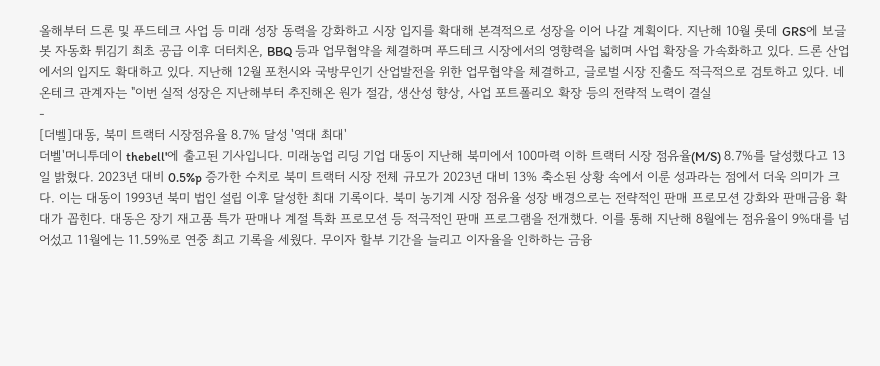올해부터 드론 및 푸드테크 사업 등 미래 성장 동력을 강화하고 시장 입지를 확대해 본격적으로 성장을 이어 나갈 계획이다. 지난해 10월 롯데 GRS에 보글봇 자동화 튀김기 최초 공급 이후 더터치온, BBQ 등과 업무협약을 체결하며 푸드테크 시장에서의 영향력을 넓히며 사업 확장을 가속화하고 있다. 드론 산업에서의 입지도 확대하고 있다. 지난해 12월 포천시와 국방무인기 산업발전을 위한 업무협약을 체결하고, 글로벌 시장 진출도 적극적으로 검토하고 있다. 네온테크 관계자는 "이번 실적 성장은 지난해부터 추진해온 원가 절감, 생산성 향상, 사업 포트폴리오 확장 등의 전략적 노력이 결실
-
[더벨]대동, 북미 트랙터 시장점유율 8.7% 달성 '역대 최대'
더벨'머니투데이 thebell'에 출고된 기사입니다. 미래농업 리딩 기업 대동이 지난해 북미에서 100마력 이하 트랙터 시장 점유율(M/S) 8.7%를 달성했다고 13일 밝혔다. 2023년 대비 0.5%p 증가한 수치로 북미 트랙터 시장 전체 규모가 2023년 대비 13% 축소된 상황 속에서 이룬 성과라는 점에서 더욱 의미가 크다. 이는 대동이 1993년 북미 법인 설립 이후 달성한 최대 기록이다. 북미 농기계 시장 점유율 성장 배경으로는 전략적인 판매 프로모션 강화와 판매금융 확대가 꼽힌다. 대동은 장기 재고품 특가 판매나 계절 특화 프로모션 등 적극적인 판매 프로그램을 전개했다. 이를 통해 지난해 8월에는 점유율이 9%대를 넘어섰고 11월에는 11.59%로 연중 최고 기록을 세웠다. 무이자 할부 기간을 늘리고 이자율을 인하하는 금융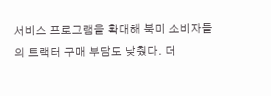서비스 프로그램을 확대해 북미 소비자들의 트랙터 구매 부담도 낮췄다. 더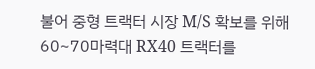불어 중형 트랙터 시장 M/S 확보를 위해 60~70마력대 RX40 트랙터를